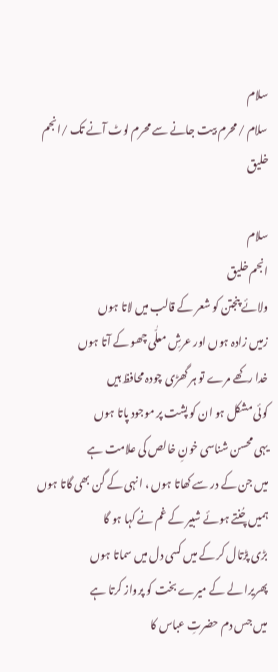سلام
سلام /محرم بیت جانے سے محرم لوٹ آنے تک /انجم خلیق

سلام
انجم خلیق
ولائے پنجتن کو شعر کے قالب میں لاتا ہوں
زمیں زادہ ہوں اور عرشِ معلّٰی چھو کے آتا ہوں
خدا رکھے مرے تو ہر گھڑی چودہ محافظ ہیں
کوئی مشکل ہو ان کو پشت پر موجود پاتا ہوں
یہی محسن شناسی خونِ خالص کی علامت ہے
میں جن کے در سے کھاتا ہوں ، انہی کے گن بھی گاتا ہوں
ہمیں چُنتے ہوئے شبیر کے غم نے کہا ہو گا
بڑی پڑتال کر کے میں کسی دل میں سماتا ہوں
پھریرا لے کے میرے بخت کو پرواز کرتا ہے
میں جس دم حضرتِ عباس کا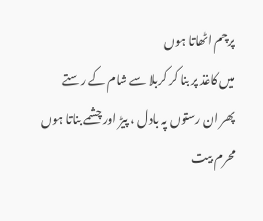پرچم اٹھاتا ہوں
میں کاغذ پر بنا کر کربلا سے شام کے رستے
پھر ان رستوں پہ بادل ، پیڑ اور چشمے بناتا ہوں
محرم بیت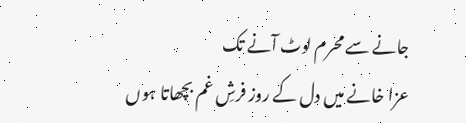جانے سے محرم لوٹ آنے تک
عزا خانے میں دل کے روز فرشِ غم بچھاتا ہوں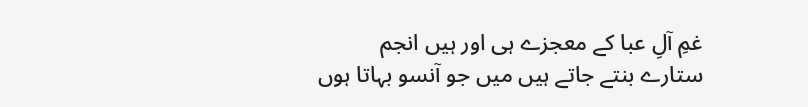غمِ آلِ عبا کے معجزے ہی اور ہیں انجم
ستارے بنتے جاتے ہیں میں جو آنسو بہاتا ہوں